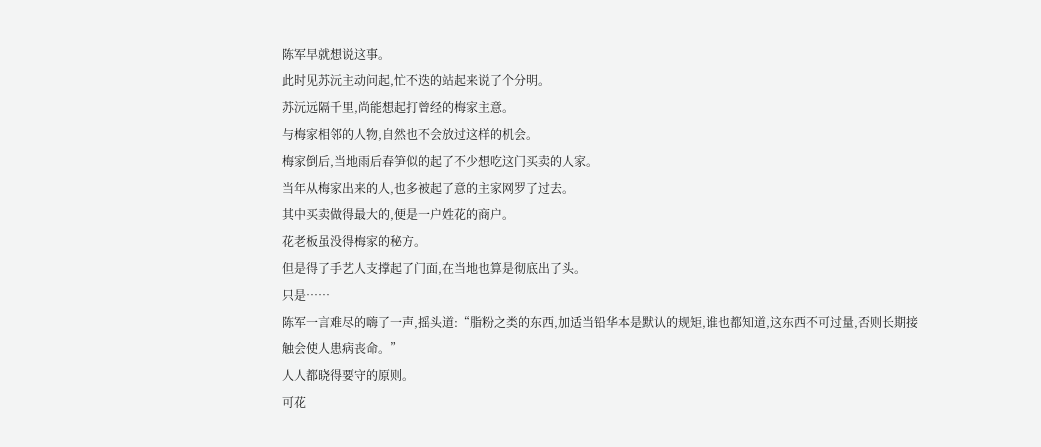陈军早就想说这事。
此时见苏沅主动问起,忙不迭的站起来说了个分明。
苏沅远隔千里,尚能想起打曾经的梅家主意。
与梅家相邻的人物,自然也不会放过这样的机会。
梅家倒后,当地雨后春笋似的起了不少想吃这门买卖的人家。
当年从梅家出来的人,也多被起了意的主家网罗了过去。
其中买卖做得最大的,便是一户姓花的商户。
花老板虽没得梅家的秘方。
但是得了手艺人支撑起了门面,在当地也算是彻底出了头。
只是……
陈军一言难尽的嗨了一声,摇头道:“脂粉之类的东西,加适当铅华本是默认的规矩,谁也都知道,这东西不可过量,否则长期接触会使人患病丧命。”
人人都晓得要守的原则。
可花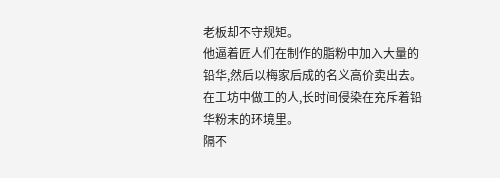老板却不守规矩。
他逼着匠人们在制作的脂粉中加入大量的铅华,然后以梅家后成的名义高价卖出去。
在工坊中做工的人,长时间侵染在充斥着铅华粉末的环境里。
隔不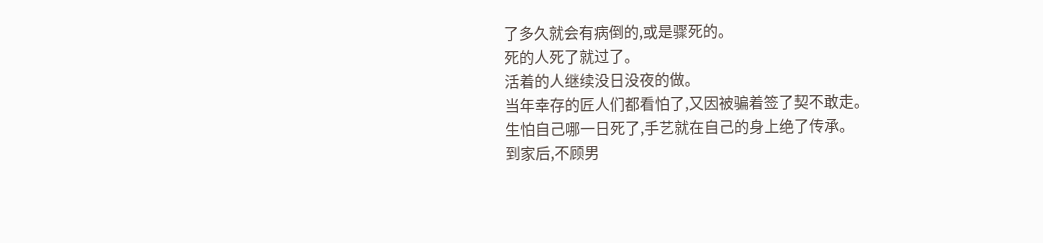了多久就会有病倒的,或是骤死的。
死的人死了就过了。
活着的人继续没日没夜的做。
当年幸存的匠人们都看怕了,又因被骗着签了契不敢走。
生怕自己哪一日死了,手艺就在自己的身上绝了传承。
到家后,不顾男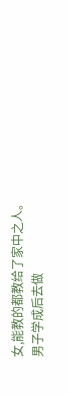女,能教的都教给了家中之人。
男子学成后去做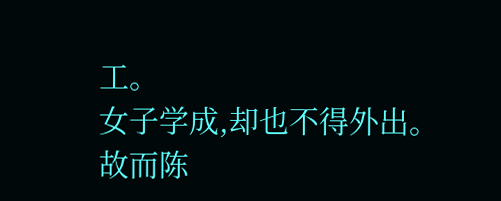工。
女子学成,却也不得外出。
故而陈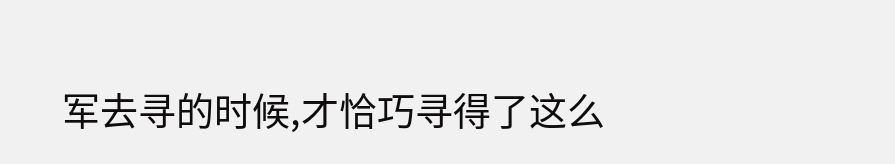军去寻的时候,才恰巧寻得了这么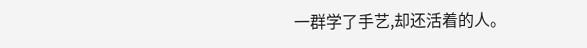一群学了手艺,却还活着的人。